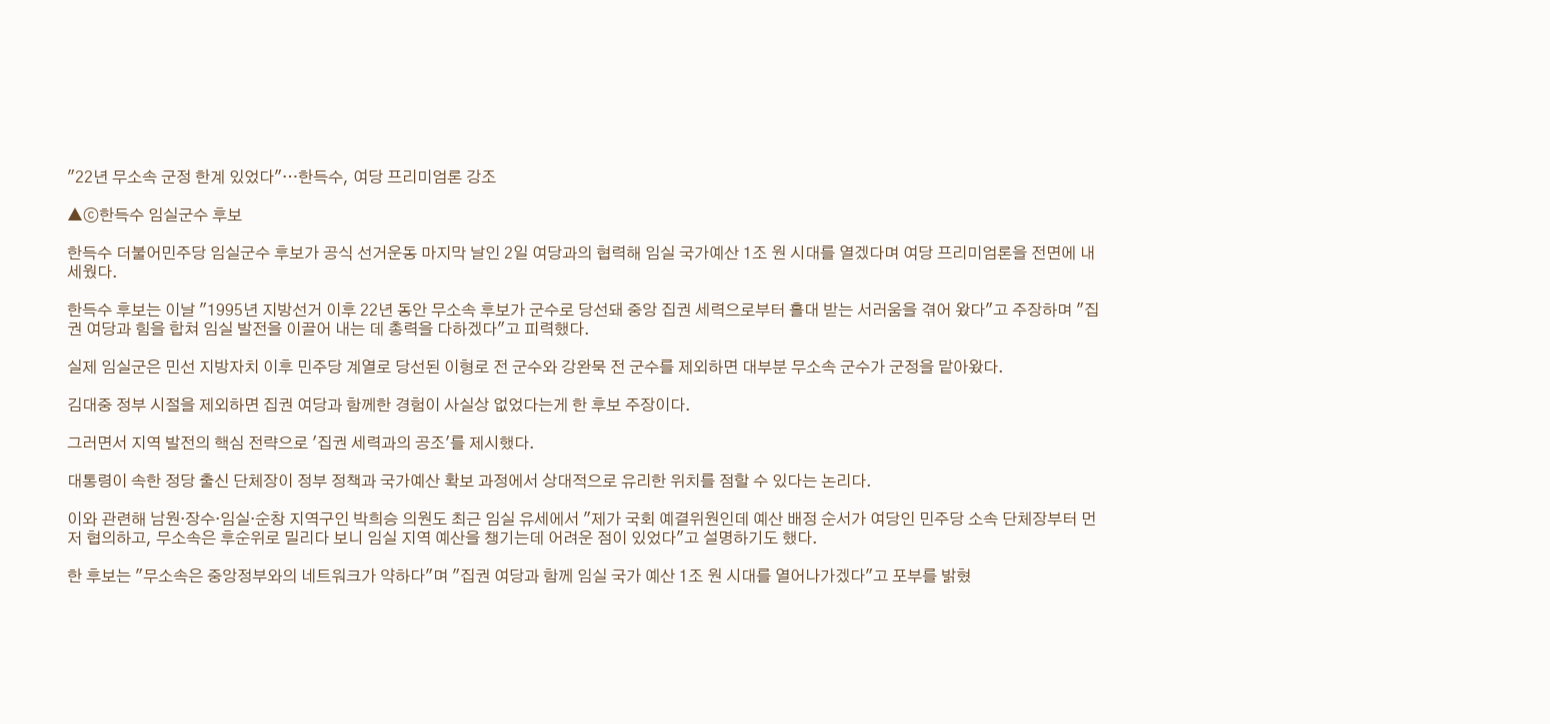"22년 무소속 군정 한계 있었다"…한득수, 여당 프리미엄론 강조

▲ⓒ한득수 임실군수 후보

한득수 더불어민주당 임실군수 후보가 공식 선거운동 마지막 날인 2일 여당과의 협력해 임실 국가예산 1조 원 시대를 열겠다며 여당 프리미엄론을 전면에 내세웠다.

한득수 후보는 이날 "1995년 지방선거 이후 22년 동안 무소속 후보가 군수로 당선돼 중앙 집권 세력으로부터 홀대 받는 서러움을 겪어 왔다"고 주장하며 "집권 여당과 힘을 합쳐 임실 발전을 이끌어 내는 데 총력을 다하겠다"고 피력했다.

실제 임실군은 민선 지방자치 이후 민주당 계열로 당선된 이형로 전 군수와 강완묵 전 군수를 제외하면 대부분 무소속 군수가 군정을 맡아왔다.

김대중 정부 시절을 제외하면 집권 여당과 함께한 경험이 사실상 없었다는게 한 후보 주장이다.

그러면서 지역 발전의 핵심 전략으로 '집권 세력과의 공조'를 제시했다.

대통령이 속한 정당 출신 단체장이 정부 정책과 국가예산 확보 과정에서 상대적으로 유리한 위치를 점할 수 있다는 논리다.

이와 관련해 남원·장수·임실·순창 지역구인 박희승 의원도 최근 임실 유세에서 "제가 국회 예결위원인데 예산 배정 순서가 여당인 민주당 소속 단체장부터 먼저 협의하고, 무소속은 후순위로 밀리다 보니 임실 지역 예산을 챙기는데 어려운 점이 있었다"고 설명하기도 했다.

한 후보는 "무소속은 중앙정부와의 네트워크가 약하다"며 "집권 여당과 함께 임실 국가 예산 1조 원 시대를 열어나가겠다"고 포부를 밝혔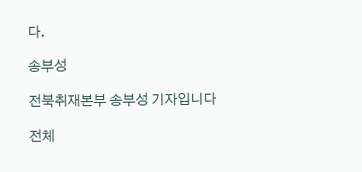다.

송부성

전북취재본부 송부성 기자입니다

전체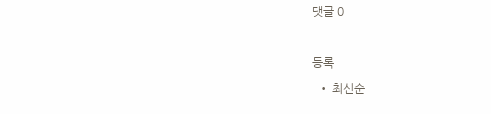댓글 0

등록
  • 최신순